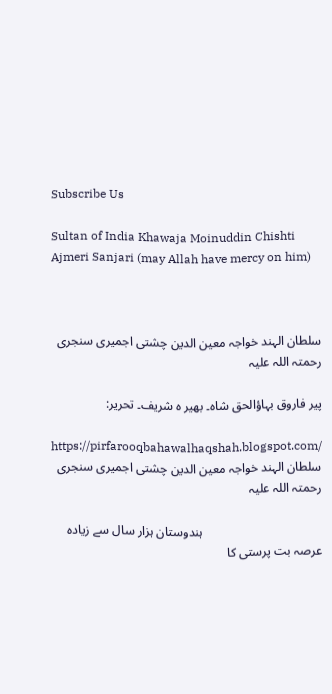Subscribe Us

Sultan of India Khawaja Moinuddin Chishti Ajmeri Sanjari (may Allah have mercy on him)



سلطان الہند خواجہ معین الدین چشتی اجمیری سنجری رحمتہ اللہ علیہ

پیر فاروق بہاؤالحق شاہ۔ بھیر ہ شریف۔ تحریر:

https://pirfarooqbahawalhaqshah.blogspot.com/
سلطان الہند خواجہ معین الدین چشتی اجمیری سنجری رحمتہ اللہ علیہ

                                      ہندوستان ہزار سال سے زیادہ عرصہ بت پرستی کا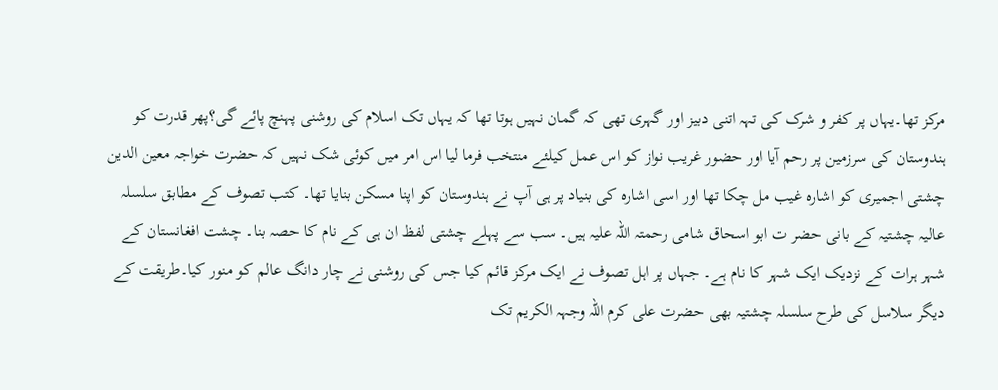مرکز تھا۔یہاں پر کفر و شرک کی تہہ اتنی دبیز اور گہری تھی کہ گمان نہیں ہوتا تھا کہ یہاں تک اسلام کی روشنی پہنچ پائے گی؟پھر قدرت کو ہندوستان کی سرزمین پر رحم آیا اور حضور غریب نواز کو اس عمل کیلئے منتخب فرما لیا اس امر میں کوئی شک نہیں کہ حضرت خواجہ معین الدین چشتی اجمیری کو اشارہ غیب مل چکا تھا اور اسی اشارہ کی بنیاد پر ہی آپ نے ہندوستان کو اپنا مسکن بنایا تھا۔ کتب تصوف کے مطابق سلسلہ عالیہ چشتیہ کے بانی حضر ت ابو اسحاق شامی رحمتہ اللہ علیہ ہیں۔ سب سے پہلے چشتی لفظ ان ہی کے نام کا حصہ بنا۔ چشت افغانستان کے شہر ہرات کے نزدیک ایک شہر کا نام ہے۔ جہاں پر اہل تصوف نے ایک مرکز قائم کیا جس کی روشنی نے چار دانگ عالم کو منور کیا۔طریقت کے دیگر سلاسل کی طرح سلسلہ چشتیہ بھی حضرت علی کرم اللہ وجہہ الکریم تک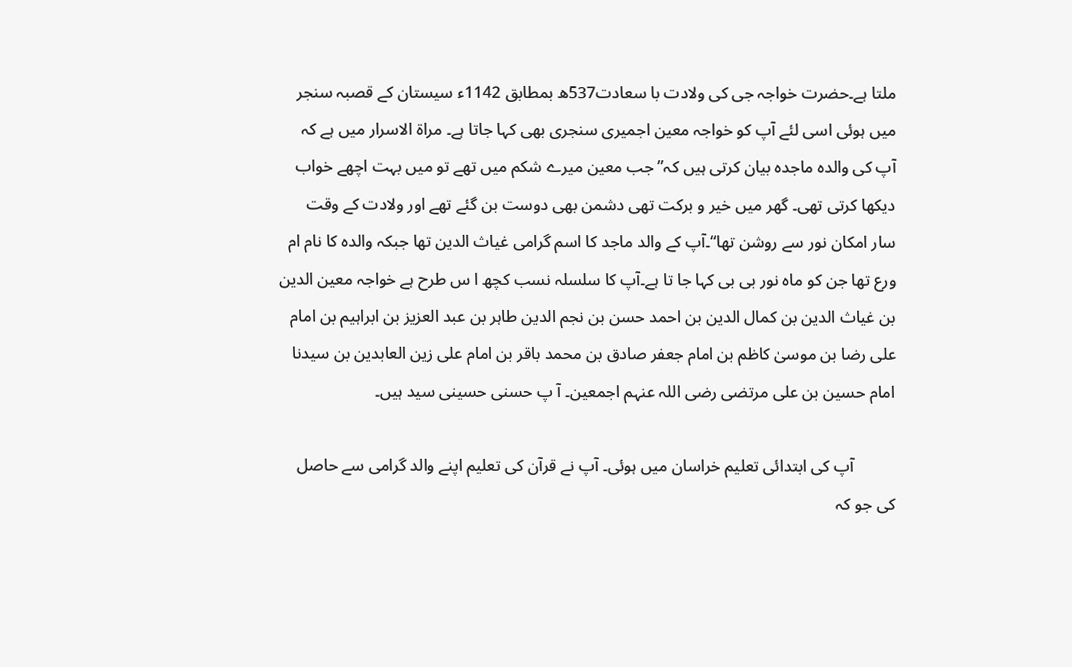ملتا ہے۔حضرت خواجہ جی کی ولادت با سعادت537ھ بمطابق 1142ء سیستان کے قصبہ سنجر میں ہوئی اسی لئے آپ کو خواجہ معین اجمیری سنجری بھی کہا جاتا ہے۔ مراۃ الاسرار میں ہے کہ آپ کی والدہ ماجدہ بیان کرتی ہیں کہ”جب معین میرے شکم میں تھے تو میں بہت اچھے خواب دیکھا کرتی تھی۔ گھر میں خیر و برکت تھی دشمن بھی دوست بن گئے تھے اور ولادت کے وقت سار امکان نور سے روشن تھا“۔آپ کے والد ماجد کا اسم گرامی غیاث الدین تھا جبکہ والدہ کا نام ام ورع تھا جن کو ماہ نور بی بی کہا جا تا ہے۔آپ کا سلسلہ نسب کچھ ا س طرح ہے خواجہ معین الدین بن غیاث الدین بن کمال الدین بن احمد حسن بن نجم الدین طاہر بن عبد العزیز بن ابراہیم بن امام علی رضا بن موسیٰ کاظم بن امام جعفر صادق بن محمد باقر بن امام علی زین العابدین بن سیدنا امام حسین بن علی مرتضی رضی اللہ عنہم اجمعین۔ آ پ حسنی حسینی سید ہیں۔

          آپ کی ابتدائی تعلیم خراسان میں ہوئی۔ آپ نے قرآن کی تعلیم اپنے والد گرامی سے حاصل کی جو کہ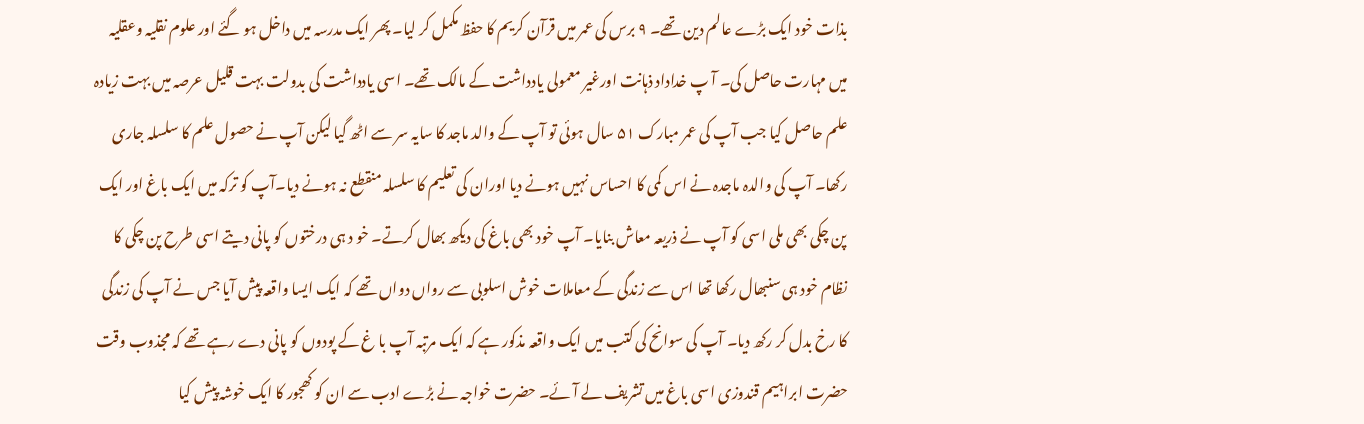بذات خود ایک بڑے عالم دین تھے۔ ۹ برس کی عمر میں قرآن کریم کا حفظ مکمل کر لیا۔ پھر ایک مدرسہ میں داخل ہو گئے اور علوم نقلیہ وعقلیہ میں مہارت حاصل کی۔ آ پ خداداد ذہانت اورغیر معمولی یادداشت کے مالک تھے۔ اسی یادداشت کی بدولت بہت قلیل عرصہ میں بہت زیادہ علم حاصل کیا جب آپ کی عمر مبارک ۵۱ سال ہوئی تو آپ کے والد ماجد کا سایہ سر سے اٹھ گیا لیکن آپ نے حصول علم کا سلسلہ جاری رکھا۔ آپ کی والدہ ماجدہ نے اس کمی کا احساس نہیں ہونے دیا اوران کی تعلیم کا سلسلہ منقطع نہ ہونے دیا۔آپ کو ترکہ میں ایک باغ اور ایک پن چکی بھی ملی اسی کو آپ نے ذریعہ معاش بنایا۔ آپ خود بھی باغ کی دیکھ بھال کرتے۔ خو د ہی درختوں کو پانی دیتے اسی طرح پن چکی کا نظام خود ہی سنبھال رکھا تھا اس سے زندگی کے معاملات خوش اسلوبی سے رواں دواں تھے کہ ایک ایسا واقعہ پیش آیا جس نے آپ کی زندگی کا رخ بدل کر رکھ دیا۔ آپ کی سوانح کی کتب میں ایک واقعہ مذکور ہے کہ ایک مرتبہ آپ با غ کے پودوں کو پانی دے رہے تھے کہ مجذوب وقت حضرت ابراہیم قندوزی اسی باغ میں تشریف لے آئے۔ حضرت خواجہ نے بڑے ادب سے ان کو کھجور کا ایک خوشہ پیش کیا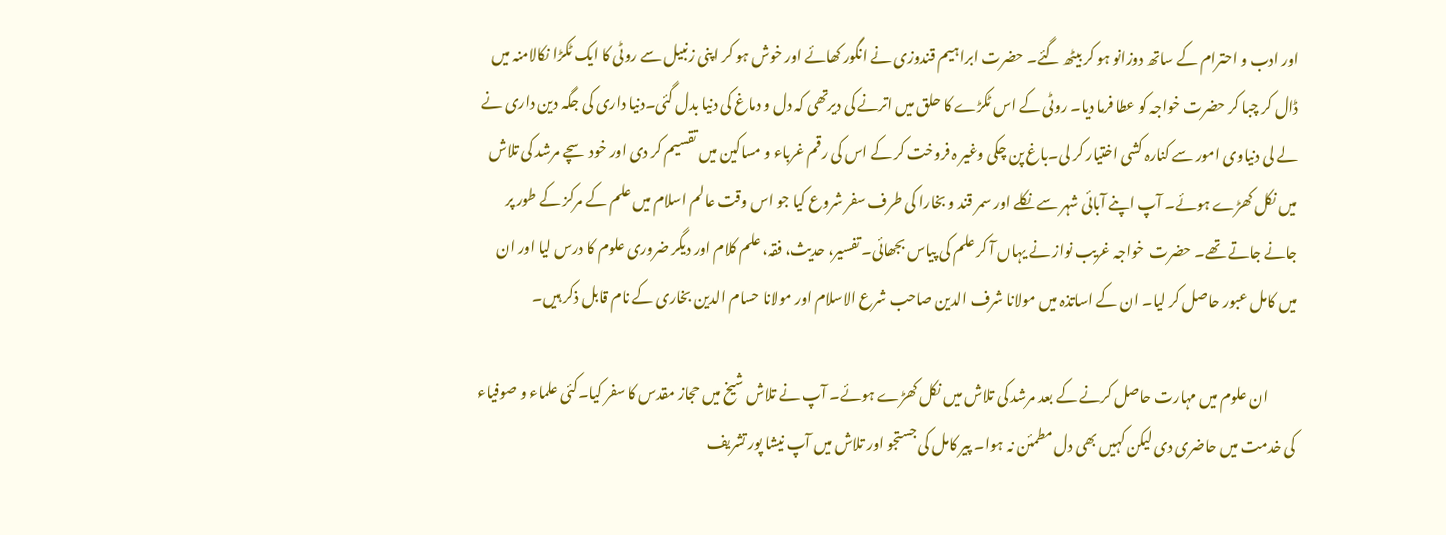اور ادب و احترام کے ساتھ دوزانو ہو کر بیٹھ گئے۔ حضرت ابراہیم قندوزی نے انگور کھائے اور خوش ہو کر اپنی زنبیل سے روٹی کا ایک ٹکڑا نکالامنہ میں ڈال کر چبا کر حضرت خواجہ کو عطا فرما دیا۔ روٹی کے اس ٹکڑے کا حلق میں اترنے کی دیرتھی کہ دل و دماغ کی دنیا بدل گئی۔دنیا داری کی جگہ دین داری نے لے لی دنیاوی امور سے کنارہ کشی اختیار کر لی۔باغ پن چکی وغیر ہ فروخت کر کے اس کی رقم غرباء و مساکین میں تقسیم کر دی اور خود سچے مرشد کی تلاش میں نکل کھڑے ہوئے۔ آپ اپنے آبائی شہر سے نکلے اور سمر قند و بخارا کی طرف سفر شروع کیا جو اس وقت عالم اسلام میں علم کے مرکز کے طور پر جانے جاتے تھے۔ حضرت  خواجہ غریب نواز نے یہاں آ کر علم کی پیاس بجھائی۔ تفسیر، حدیث، فقہ، علم کلام اور دیگر ضروری علوم کا درس لیا اور ان میں کامل عبور حاصل کر لیا۔ ان کے اساتذہ میں مولانا شرف الدین صاحب شرع الاسلام اور مولانا حسام الدین بخاری کے نام قابل ذکر ہیں۔

          ان علوم میں مہارت حاصل کرنے کے بعد مرشد کی تلاش میں نکل کھڑے ہوئے۔ آپ نے تلاش شیخ میں حجاز مقدس کا سفر کیا۔کئی علماء و صوفیاء کی خدمت میں حاضری دی لیکن کہیں بھی دل مطمئن نہ ہوا۔ پیر کامل کی جستجو اور تلاش میں آپ نیشا پور تشریف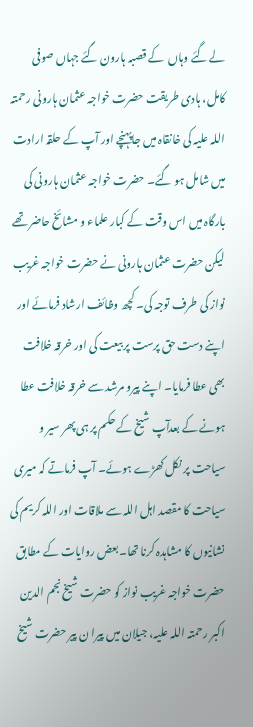لے گئے وہاں  کے قصبہ ہارون گئے جہاں صوفی کامل، ہادی طریقت حضرت خواجہ عثمان ہارونی رحمتہ اللہ علیہ کی خانقاہ میں جاپہنچے اور آپ کے حلقہ ارادت میں شامل ہو گئے۔ حضرت خواجہ عثمان ہارونی کی بارگاہ میں اس وقت کے کبار علماء و مشائخ حاضر تھے لیکن حضرت عثمان ہارونی نے حضرت خواجہ غریب نواز کی طرف توجہ کی۔ کچھ وظائف ارشاد فرمائے اور اپنے دست حق پرست پر بیعت کی اور خرقہ خلافت بھی عطا فرمایا۔ اپنے پیرو مرشد سے خرقہ خلافت عطا ہونے کے بعدآپ شیخ کے حکم پر ہی پھر سیر و سیاحت پر نکل کھڑے ہوئے۔ آپ فرماتے کہ میری سیاحت کا مقصد اہل اللہ سے ملاقات اور اللہ کریم کی نشانیوں کا مشاہدہ کرنا تھا۔بعض روایات کے مطابق حضرت خواجہ غریب نواز کو حضرت شیخ نجم الدین اکبر رحمتہ اللہ علیہ، جیلان میں پیرا ن پیر حضرت شیخ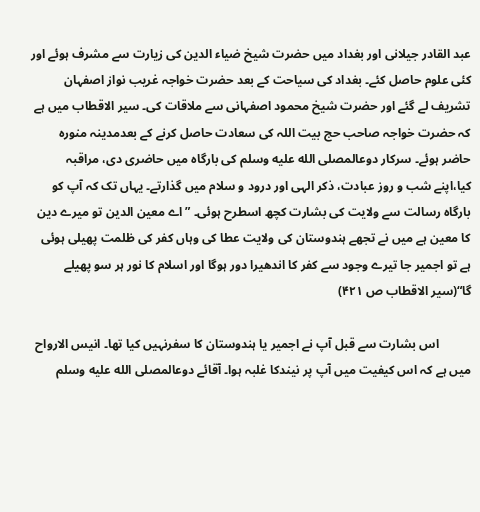عبد القادر جیلانی اور بغداد میں حضرت شیخ ضیاء الدین کی زیارت سے مشرف ہوئے اور کئی علوم حاصل کئے۔ بغداد کی سیاحت کے بعد حضرت خواجہ غریب نواز اصفہان تشریف لے گئے اور حضرت شیخ محمود اصفہانی سے ملاقات کی۔ سیر الاقطاب میں ہے کہ حضرت خواجہ صاحب حج بیت اللہ کی سعادت حاصل کرنے کے بعدمدینہ منورہ حاضر ہوئے۔ سرکار دوعالمصلى الله عليه وسلم کی بارگاہ میں حاضری دی، مراقبہ کیا،اپنے شب و روز عبادت، ذکر الہی اور درود و سلام میں گذارتے۔ یہاں تک کہ آپ کو بارگاہ رسالت سے ولایت کی بشارت کچھ اسطرح ہوئی۔ ”اے معین الدین تو میرے دین کا معین ہے میں نے تجھے ہندوستان کی ولایت عطا کی وہاں کفر کی ظلمت پھیلی ہوئی ہے تو اجمیر جا تیرے وجود سے کفر کا اندھیرا دور ہوگا اور اسلام کا نور ہر سو پھیلے گا“(سیر الاقطاب ص ۴۲۱)

          اس بشارت سے قبل آپ نے اجمیر یا ہندوستان کا سفرنہیں کیا تھا۔ انیس الارواح میں ہے کہ اس کیفیت میں آپ پر نیندکا غلبہ ہوا۔ آقائے دوعالمصلى الله عليه وسلم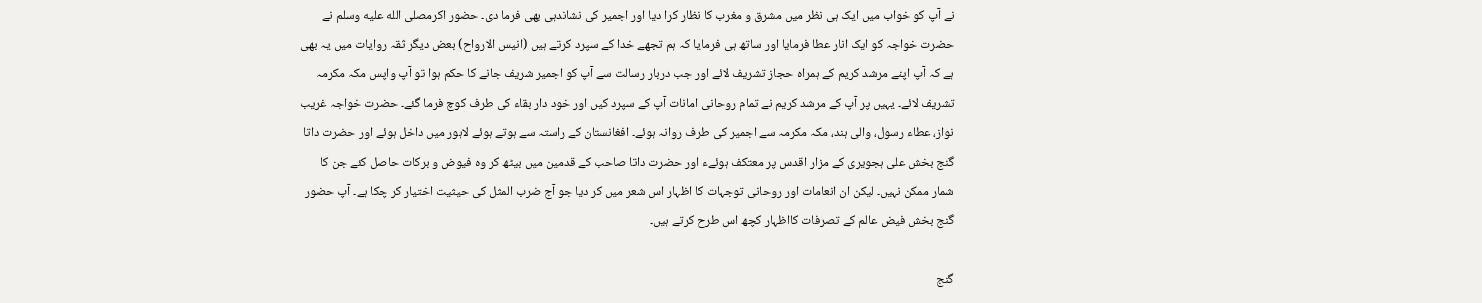نے آپ کو خواب میں ایک ہی نظر میں مشرق و مغرب کا نظار کرا دیا اور اجمیر کی نشاندہی بھی فرما دی۔ حضور اکرمصلى الله عليه وسلم نے حضرت خواجہ کو ایک انار عطا فرمایا اور ساتھ ہی فرمایا کہ ہم تجھے خدا کے سپرد کرتے ہیں (انیس الارواح) بعض دیگر ثقہ روایات میں یہ بھی ہے کہ آپ اپنے مرشد کریم کے ہمراہ حجاز تشریف لائے اور جب دربار رسالت سے آپ کو اجمیر شریف جانے کا حکم ہوا تو آپ واپس مکہ مکرمہ تشریف لائے۔ یہیں پر آپ کے مرشد کریم نے تمام روحانی امانات آپ کے سپرد کیں اور خود دار بقاء کی طرف کوچ فرما گئے۔ حضرت خواجہ غریب نواز، عطاء رسول، والی ہند، مکہ مکرمہ سے اجمیر کی طرف روانہ ہوئے۔ افغانستان کے راستہ سے ہوتے ہوئے لاہور میں داخل ہوئے اور حضرت داتا گنج بخش علی ہجویری کے مزار اقدس پر معتکف ہوئےء اور حضرت داتا صاحب کے قدمین میں بیٹھ کر وہ فیوض و برکات حاصل کئے جن کا شمار ممکن نہیں۔ لیکن ان انعامات اور روحانی توجہات کا اظہار اس شعر میں کر دیا جو آج ضرب المثل کی حیثیت اختیار کر چکا ہے۔ آپ حضور گنج بخش فیض عالم کے تصرفات کااظہار کچھ اس طرح کرتے ہیں۔

گنج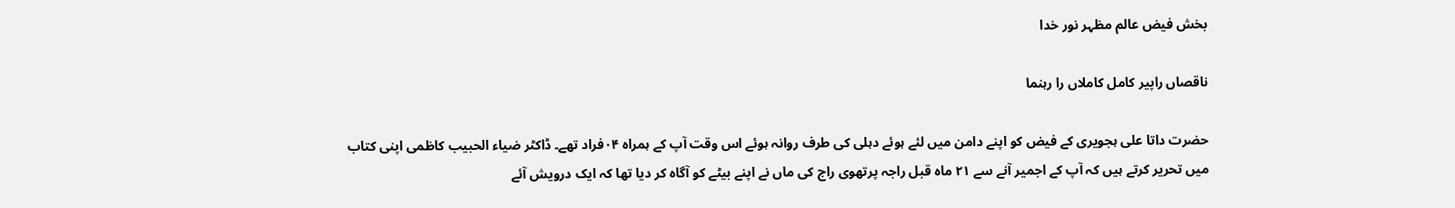بخش فیض عالم مظہر نور خدا

ناقصاں راپیر کامل کاملاں را رہنما

حضرت داتا علی ہجویری کے فیض کو اپنے دامن میں لئے ہوئے دہلی کی طرف روانہ ہوئے اس وقت آپ کے ہمراہ ۰۴فراد تھے۔ ڈاکٹر ضیاء الحبیب کاظمی اپنی کتاب میں تحریر کرتے ہیں کہ آپ کے اجمیر آنے سے ۲۱ ماہ قبل راجہ پرتھوی راج کی ماں نے اپنے بیٹے کو آگاہ کر دیا تھا کہ ایک درویش آئے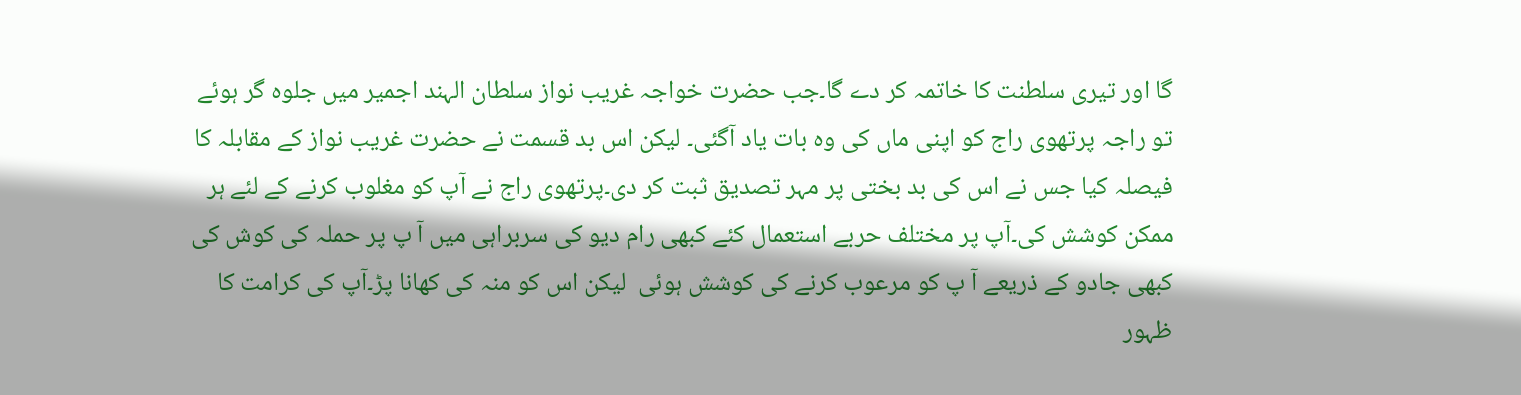گا اور تیری سلطنت کا خاتمہ کر دے گا۔جب حضرت خواجہ غریب نواز سلطان الہند اجمیر میں جلوہ گر ہوئے تو راجہ پرتھوی راج کو اپنی ماں کی وہ بات یاد آگئی۔ لیکن اس بد قسمت نے حضرت غریب نواز کے مقابلہ کا فیصلہ کیا جس نے اس کی بد بختی پر مہر تصدیق ثبت کر دی۔پرتھوی راج نے آپ کو مغلوب کرنے کے لئے ہر ممکن کوشش کی۔آپ پر مختلف حربے استعمال کئے کبھی رام دیو کی سربراہی میں آ پ پر حملہ کی کوش کی کبھی جادو کے ذریعے آ پ کو مرعوب کرنے کی کوشش ہوئی  لیکن اس کو منہ کی کھانا پڑ۔آپ کی کرامت کا ظہور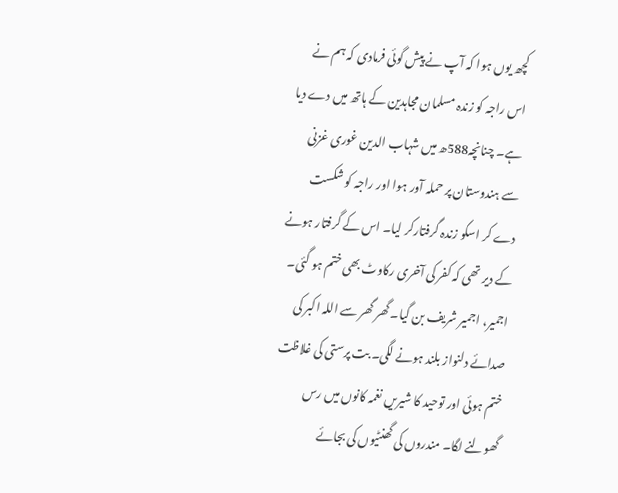کچھ یوں ہوا کہ آپ نے پیش گوئی فرمادی کہ ہم نے اس راجہ کو زندہ مسلمان مجاہدین کے ہاتھ میں دے دیا ہے۔ چنانچہ588ھ میں شہاب الدین غوری غزنی سے ہندوستان پر حملہ آور ہوا اور راجہ کو شکست دے کر اسکو زندہ گرفتارکر لیا۔ اس کے گرفتار ہونے کے دیر تھی کہ کفر کی آخری رکاوٹ بھی ختم ہو گئی۔ اجمیر، اجمیر شریف بن گیا۔ گھر گھر سے اللہ اکبر کی صدائے دلنواز بلند ہونے لگی۔ بت پرستی کی غلاظت ختم ہوئی اور توحید کا شیریں نغمہ کانوں میں رس گھولنے لگا۔ مندروں کی گھنٹیوں کی بجائے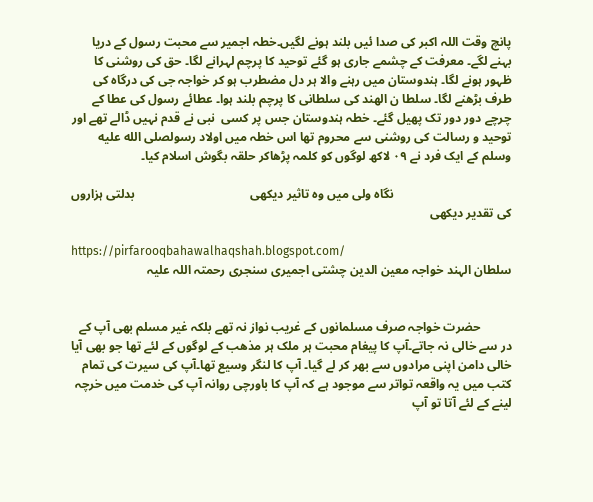پانچ وقت اللہ اکبر کی صدا ئیں بلند ہونے لگیں۔خطہ اجمیر سے محبت رسول کے دریا بہنے لگے۔ معرفت کے چشمے جاری ہو گئے توحید کا پرچم لہرانے لگا۔ حق کی روشنی کا ظہور ہونے لگا۔ ہندوستان میں رہنے والا ہر دل مضطرب ہو کر خواجہ جی کی درگاہ کی طرف بڑھنے لگا۔ سلطا ن الھند کی سلطانی کا پرچم بلند ہوا۔ عطائے رسول کی عطا کے چرچے دور دور تک پھیل گئے۔ خطہ ہندوستان جس پر کسی  نبی نے قدم نہیں ڈالے تھے اور توحید و رسالت کی روشنی سے محروم تھا اس خطہ میں اولاد رسولصلى الله عليه وسلم کے ایک فرد نے ۰۹ لاکھ لوگوں کو کلمہ پڑھاکر حلقہ بگوش اسلام کیا۔

                                      نگاہ ولی میں وہ تاثیر دیکھی                                     بدلتی ہزاروں کی تقدیر دیکھی

https://pirfarooqbahawalhaqshah.blogspot.com/
سلطان الہند خواجہ معین الدین چشتی اجمیری سنجری رحمتہ اللہ علیہ


          حضرت خواجہ صرف مسلمانوں کے غریب نواز نہ تھے بلکہ غیر مسلم بھی آپ کے در سے خالی نہ جاتے۔آپ کا پیغام محبت ہر ملک ہر مذھب کے لوگوں کے لئے تھا جو بھی آیا خالی دامن اپنی مرادوں سے بھر کر لے گیا۔ آپ کا لنگر وسیع تھا۔آپ کی سیرت کی تمام کتب میں یہ واقعہ تواتر سے موجود ہے کہ آپ کا باورچی روانہ آپ کی خدمت میں خرچہ لینے کے لئے آتا تو آپ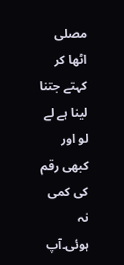مصلی اٹھا کر کہتے جتنا لینا ہے لے لو اور کبھی رقم کی کمی نہ ہوئی۔آپ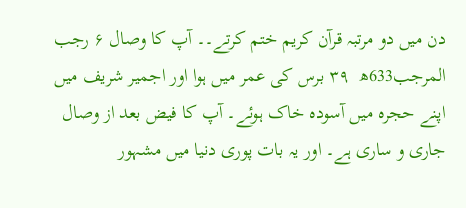دن میں دو مرتبہ قرآن کریم ختم کرتے۔۔ آپ کا وصال ۶ رجب المرجب633ھ  ۳۹ برس کی عمر میں ہوا اور اجمیر شریف میں اپنے حجرہ میں آسودہ خاک ہوئے۔ آپ کا فیض بعد از وصال جاری و ساری ہے۔ اور یہ بات پوری دنیا میں مشہور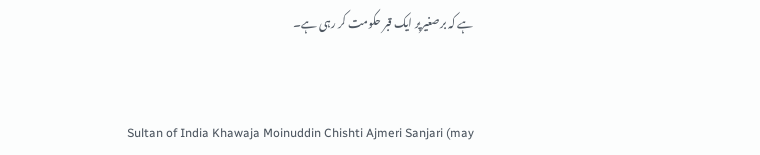ہے کہ برصغیرپر ایک قبر حکومت کر رہی ہے۔


Sultan of India Khawaja Moinuddin Chishti Ajmeri Sanjari (may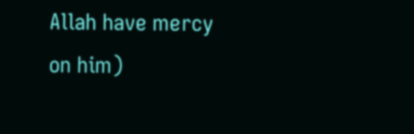Allah have mercy on him)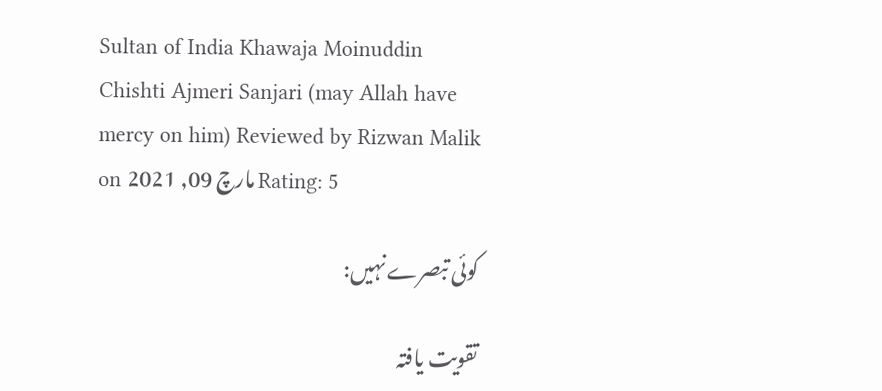Sultan of India Khawaja Moinuddin Chishti Ajmeri Sanjari (may Allah have mercy on him) Reviewed by Rizwan Malik on مارچ 09, 2021 Rating: 5

کوئی تبصرے نہیں:

تقویت یافتہ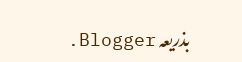بذریعہ Blogger.